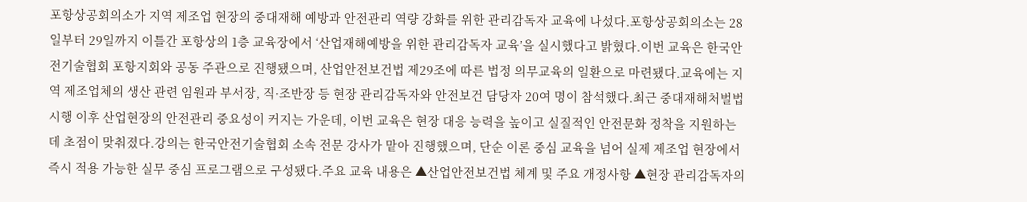포항상공회의소가 지역 제조업 현장의 중대재해 예방과 안전관리 역량 강화를 위한 관리감독자 교육에 나섰다.포항상공회의소는 28일부터 29일까지 이틀간 포항상의 1층 교육장에서 ‘산업재해예방을 위한 관리감독자 교육’을 실시했다고 밝혔다.이번 교육은 한국안전기술협회 포항지회와 공동 주관으로 진행됐으며, 산업안전보건법 제29조에 따른 법정 의무교육의 일환으로 마련됐다.교육에는 지역 제조업체의 생산 관련 임원과 부서장, 직·조반장 등 현장 관리감독자와 안전보건 담당자 20여 명이 참석했다.최근 중대재해처벌법 시행 이후 산업현장의 안전관리 중요성이 커지는 가운데, 이번 교육은 현장 대응 능력을 높이고 실질적인 안전문화 정착을 지원하는 데 초점이 맞춰졌다.강의는 한국안전기술협회 소속 전문 강사가 맡아 진행했으며, 단순 이론 중심 교육을 넘어 실제 제조업 현장에서 즉시 적용 가능한 실무 중심 프로그램으로 구성됐다.주요 교육 내용은 ▲산업안전보건법 체계 및 주요 개정사항 ▲현장 관리감독자의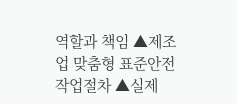역할과 책임 ▲제조업 맞춤형 표준안전 작업절차 ▲실제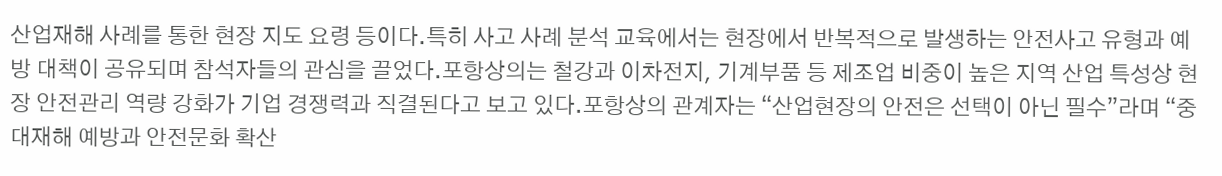산업재해 사례를 통한 현장 지도 요령 등이다.특히 사고 사례 분석 교육에서는 현장에서 반복적으로 발생하는 안전사고 유형과 예방 대책이 공유되며 참석자들의 관심을 끌었다.포항상의는 철강과 이차전지, 기계부품 등 제조업 비중이 높은 지역 산업 특성상 현장 안전관리 역량 강화가 기업 경쟁력과 직결된다고 보고 있다.포항상의 관계자는 “산업현장의 안전은 선택이 아닌 필수”라며 “중대재해 예방과 안전문화 확산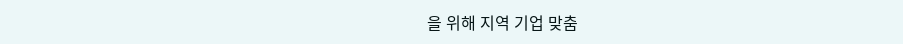을 위해 지역 기업 맞춤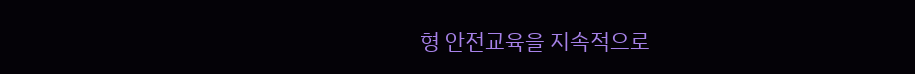형 안전교육을 지속적으로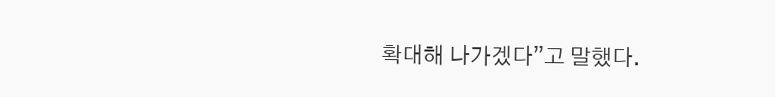확대해 나가겠다”고 말했다.